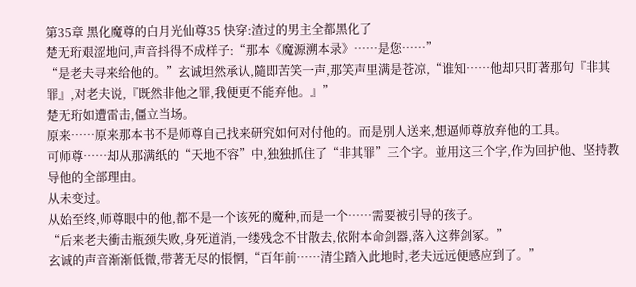第35章 黑化魔尊的白月光仙尊35 快穿:渣过的男主全都黑化了
楚无珩艰涩地问,声音抖得不成样子:“那本《魔源溯本录》……是您……”
“是老夫寻来给他的。”玄诚坦然承认,隨即苦笑一声,那笑声里满是苍凉,“谁知……他却只盯著那句『非其罪』,对老夫说,『既然非他之罪,我便更不能弃他。』”
楚无珩如遭雷击,僵立当场。
原来……原来那本书不是师尊自己找来研究如何对付他的。而是別人送来,想逼师尊放弃他的工具。
可师尊……却从那满纸的“天地不容”中,独独抓住了“非其罪”三个字。並用这三个字,作为回护他、坚持教导他的全部理由。
从未变过。
从始至终,师尊眼中的他,都不是一个该死的魔种,而是一个……需要被引导的孩子。
“后来老夫衝击瓶颈失败,身死道消,一缕残念不甘散去,依附本命剑器,落入这葬剑冢。”
玄诚的声音渐渐低微,带著无尽的悵惘,“百年前……清尘踏入此地时,老夫远远便感应到了。”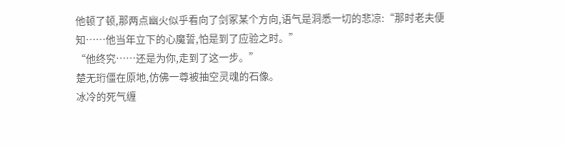他顿了顿,那两点幽火似乎看向了剑冢某个方向,语气是洞悉一切的悲凉:“那时老夫便知……他当年立下的心魔誓,怕是到了应验之时。”
“他终究……还是为你,走到了这一步。”
楚无珩僵在原地,仿佛一尊被抽空灵魂的石像。
冰冷的死气缠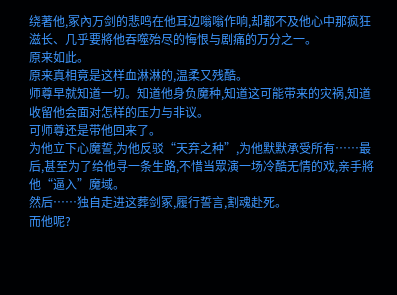绕著他,冢內万剑的悲鸣在他耳边嗡嗡作响,却都不及他心中那疯狂滋长、几乎要將他吞噬殆尽的悔恨与剧痛的万分之一。
原来如此。
原来真相竟是这样血淋淋的,温柔又残酷。
师尊早就知道一切。知道他身负魔种,知道这可能带来的灾祸,知道收留他会面对怎样的压力与非议。
可师尊还是带他回来了。
为他立下心魔誓,为他反驳“天弃之种”,为他默默承受所有……最后,甚至为了给他寻一条生路,不惜当眾演一场冷酷无情的戏,亲手將他“逼入”魔域。
然后……独自走进这葬剑冢,履行誓言,割魂赴死。
而他呢?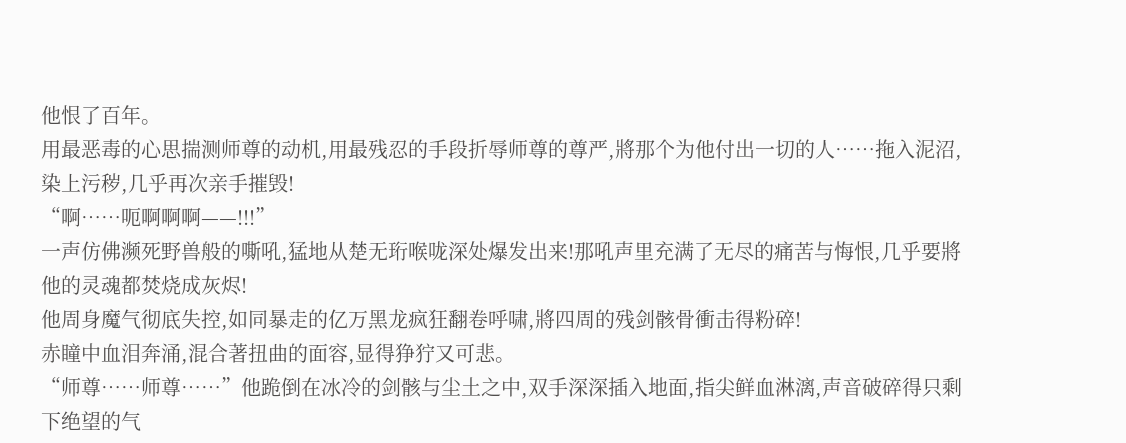他恨了百年。
用最恶毒的心思揣测师尊的动机,用最残忍的手段折辱师尊的尊严,將那个为他付出一切的人……拖入泥沼,染上污秽,几乎再次亲手摧毁!
“啊……呃啊啊啊——!!!”
一声仿佛濒死野兽般的嘶吼,猛地从楚无珩喉咙深处爆发出来!那吼声里充满了无尽的痛苦与悔恨,几乎要將他的灵魂都焚烧成灰烬!
他周身魔气彻底失控,如同暴走的亿万黑龙疯狂翻卷呼啸,將四周的残剑骸骨衝击得粉碎!
赤瞳中血泪奔涌,混合著扭曲的面容,显得狰狞又可悲。
“师尊……师尊……”他跪倒在冰冷的剑骸与尘土之中,双手深深插入地面,指尖鲜血淋漓,声音破碎得只剩下绝望的气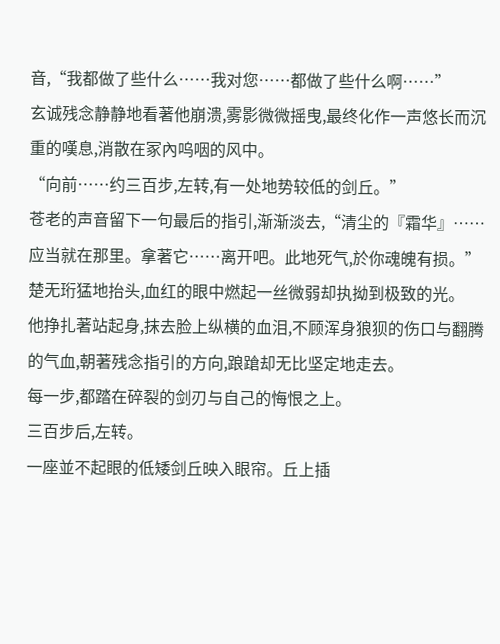音,“我都做了些什么……我对您……都做了些什么啊……”
玄诚残念静静地看著他崩溃,雾影微微摇曳,最终化作一声悠长而沉重的嘆息,消散在冢內呜咽的风中。
“向前……约三百步,左转,有一处地势较低的剑丘。”
苍老的声音留下一句最后的指引,渐渐淡去,“清尘的『霜华』……应当就在那里。拿著它……离开吧。此地死气,於你魂魄有损。”
楚无珩猛地抬头,血红的眼中燃起一丝微弱却执拗到极致的光。
他挣扎著站起身,抹去脸上纵横的血泪,不顾浑身狼狈的伤口与翻腾的气血,朝著残念指引的方向,踉蹌却无比坚定地走去。
每一步,都踏在碎裂的剑刃与自己的悔恨之上。
三百步后,左转。
一座並不起眼的低矮剑丘映入眼帘。丘上插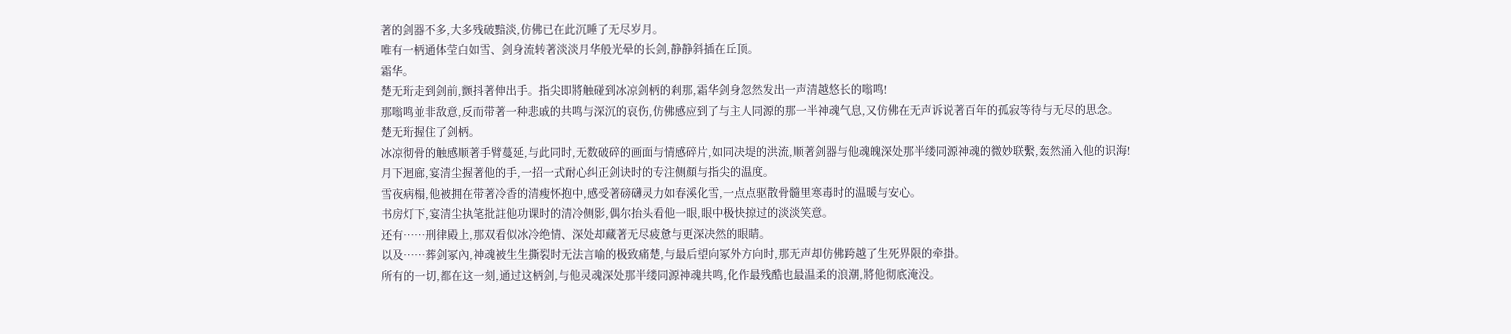著的剑器不多,大多残破黯淡,仿佛已在此沉睡了无尽岁月。
唯有一柄通体莹白如雪、剑身流转著淡淡月华般光晕的长剑,静静斜插在丘顶。
霜华。
楚无珩走到剑前,颤抖著伸出手。指尖即將触碰到冰凉剑柄的剎那,霜华剑身忽然发出一声清越悠长的嗡鸣!
那嗡鸣並非敌意,反而带著一种悲戚的共鸣与深沉的哀伤,仿佛感应到了与主人同源的那一半神魂气息,又仿佛在无声诉说著百年的孤寂等待与无尽的思念。
楚无珩握住了剑柄。
冰凉彻骨的触感顺著手臂蔓延,与此同时,无数破碎的画面与情感碎片,如同决堤的洪流,顺著剑器与他魂魄深处那半缕同源神魂的微妙联繫,轰然涌入他的识海!
月下迴廊,宴清尘握著他的手,一招一式耐心纠正剑诀时的专注侧顏与指尖的温度。
雪夜病榻,他被拥在带著冷香的清瘦怀抱中,感受著磅礴灵力如春溪化雪,一点点驱散骨髓里寒毒时的温暖与安心。
书房灯下,宴清尘执笔批註他功课时的清冷侧影,偶尔抬头看他一眼,眼中极快掠过的淡淡笑意。
还有……刑律殿上,那双看似冰冷绝情、深处却藏著无尽疲惫与更深决然的眼睛。
以及……葬剑冢內,神魂被生生撕裂时无法言喻的极致痛楚,与最后望向冢外方向时,那无声却仿佛跨越了生死界限的牵掛。
所有的一切,都在这一刻,通过这柄剑,与他灵魂深处那半缕同源神魂共鸣,化作最残酷也最温柔的浪潮,將他彻底淹没。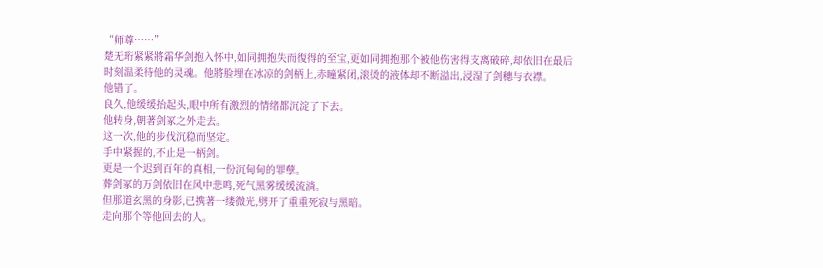“师尊……”
楚无珩紧紧將霜华剑抱入怀中,如同拥抱失而復得的至宝,更如同拥抱那个被他伤害得支离破碎,却依旧在最后时刻温柔待他的灵魂。他將脸埋在冰凉的剑柄上,赤瞳紧闭,滚烫的液体却不断溢出,浸湿了剑穗与衣襟。
他错了。
良久,他缓缓抬起头,眼中所有激烈的情绪都沉淀了下去。
他转身,朝著剑冢之外走去。
这一次,他的步伐沉稳而坚定。
手中紧握的,不止是一柄剑。
更是一个迟到百年的真相,一份沉甸甸的罪孽。
葬剑冢的万剑依旧在风中悲鸣,死气黑雾缓缓流淌。
但那道玄黑的身影,已携著一缕微光,劈开了重重死寂与黑暗。
走向那个等他回去的人。